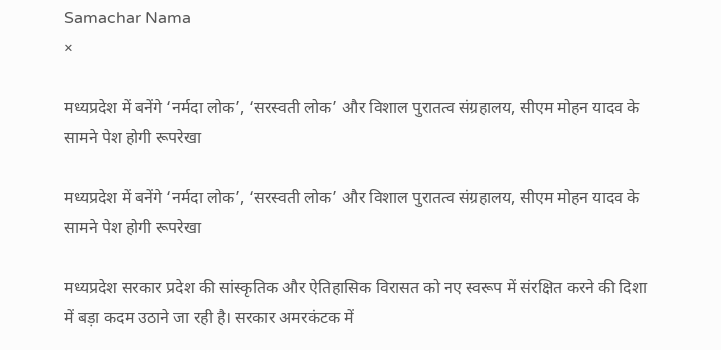Samachar Nama
×

मध्यप्रदेश में बनेंगे ‘नर्मदा लोक’, ‘सरस्वती लोक’ और विशाल पुरातत्व संग्रहालय, सीएम मोहन यादव के सामने पेश होगी रूपरेखा

मध्यप्रदेश में बनेंगे ‘नर्मदा लोक’, ‘सरस्वती लोक’ और विशाल पुरातत्व संग्रहालय, सीएम मोहन यादव के सामने पेश होगी रूपरेखा

मध्यप्रदेश सरकार प्रदेश की सांस्कृतिक और ऐतिहासिक विरासत को नए स्वरूप में संरक्षित करने की दिशा में बड़ा कदम उठाने जा रही है। सरकार अमरकंटक में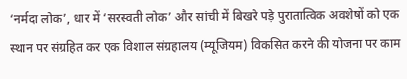‘नर्मदा लोक’, धार में ‘सरस्वती लोक’ और सांची में बिखरे पड़े पुरातात्विक अवशेषों को एक स्थान पर संग्रहित कर एक विशाल संग्रहालय (म्यूजियम) विकसित करने की योजना पर काम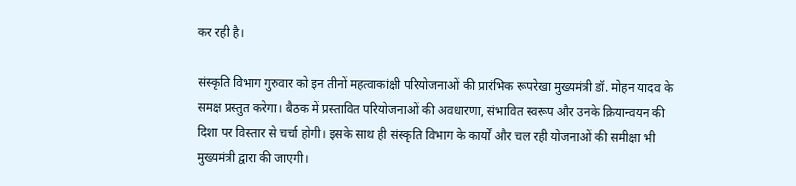कर रही है।

संस्कृति विभाग गुरुवार को इन तीनों महत्वाकांक्षी परियोजनाओं की प्रारंभिक रूपरेखा मुख्यमंत्री डॉ. मोहन यादव के समक्ष प्रस्तुत करेगा। बैठक में प्रस्तावित परियोजनाओं की अवधारणा, संभावित स्वरूप और उनके क्रियान्वयन की दिशा पर विस्तार से चर्चा होगी। इसके साथ ही संस्कृति विभाग के कार्यों और चल रही योजनाओं की समीक्षा भी मुख्यमंत्री द्वारा की जाएगी।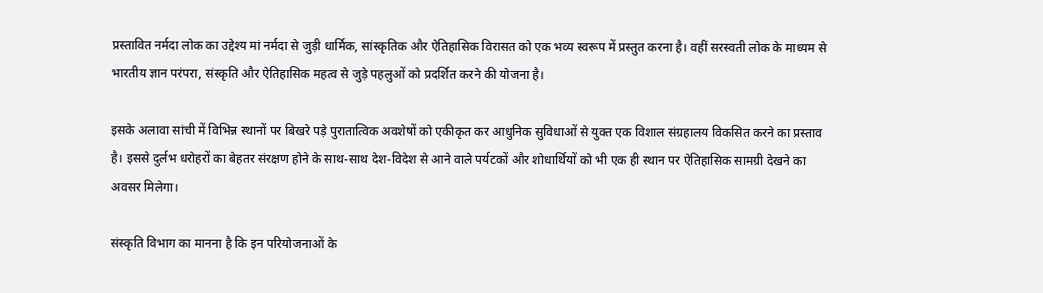प्रस्तावित नर्मदा लोक का उद्देश्य मां नर्मदा से जुड़ी धार्मिक, सांस्कृतिक और ऐतिहासिक विरासत को एक भव्य स्वरूप में प्रस्तुत करना है। वहीं सरस्वती लोक के माध्यम से भारतीय ज्ञान परंपरा, संस्कृति और ऐतिहासिक महत्व से जुड़े पहलुओं को प्रदर्शित करने की योजना है।

इसके अलावा सांची में विभिन्न स्थानों पर बिखरे पड़े पुरातात्विक अवशेषों को एकीकृत कर आधुनिक सुविधाओं से युक्त एक विशाल संग्रहालय विकसित करने का प्रस्ताव है। इससे दुर्लभ धरोहरों का बेहतर संरक्षण होने के साथ-साथ देश-विदेश से आने वाले पर्यटकों और शोधार्थियों को भी एक ही स्थान पर ऐतिहासिक सामग्री देखने का अवसर मिलेगा।

संस्कृति विभाग का मानना है कि इन परियोजनाओं के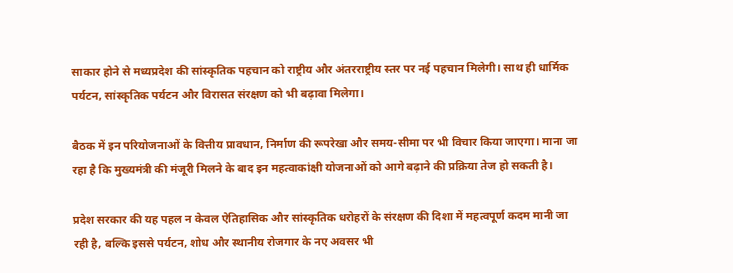साकार होने से मध्यप्रदेश की सांस्कृतिक पहचान को राष्ट्रीय और अंतरराष्ट्रीय स्तर पर नई पहचान मिलेगी। साथ ही धार्मिक पर्यटन, सांस्कृतिक पर्यटन और विरासत संरक्षण को भी बढ़ावा मिलेगा।

बैठक में इन परियोजनाओं के वित्तीय प्रावधान, निर्माण की रूपरेखा और समय-सीमा पर भी विचार किया जाएगा। माना जा रहा है कि मुख्यमंत्री की मंजूरी मिलने के बाद इन महत्वाकांक्षी योजनाओं को आगे बढ़ाने की प्रक्रिया तेज हो सकती है।

प्रदेश सरकार की यह पहल न केवल ऐतिहासिक और सांस्कृतिक धरोहरों के संरक्षण की दिशा में महत्वपूर्ण कदम मानी जा रही है, बल्कि इससे पर्यटन, शोध और स्थानीय रोजगार के नए अवसर भी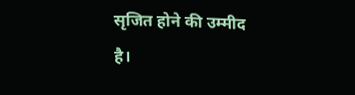सृजित होने की उम्मीद है।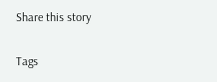Share this story

Tags